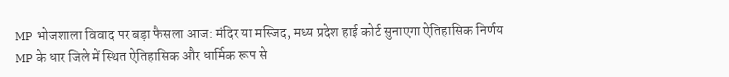MP भोजशाला विवाद पर बड़ा फैसला आज: मंदिर या मस्जिद, मध्य प्रदेश हाई कोर्ट सुनाएगा ऐतिहासिक निर्णय
MP के धार जिले में स्थित ऐतिहासिक और धार्मिक रूप से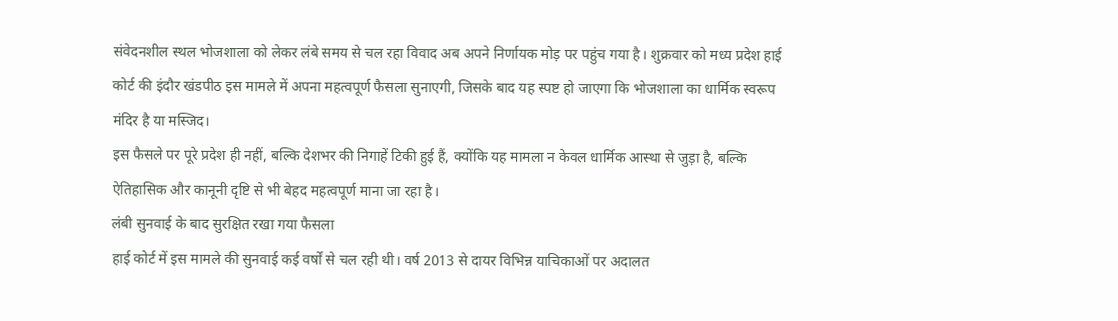संवेदनशील स्थल भोजशाला को लेकर लंबे समय से चल रहा विवाद अब अपने निर्णायक मोड़ पर पहुंच गया है। शुक्रवार को मध्य प्रदेश हाई कोर्ट की इंदौर खंडपीठ इस मामले में अपना महत्वपूर्ण फैसला सुनाएगी, जिसके बाद यह स्पष्ट हो जाएगा कि भोजशाला का धार्मिक स्वरूप मंदिर है या मस्जिद।
इस फैसले पर पूरे प्रदेश ही नहीं, बल्कि देशभर की निगाहें टिकी हुई हैं, क्योंकि यह मामला न केवल धार्मिक आस्था से जुड़ा है, बल्कि ऐतिहासिक और कानूनी दृष्टि से भी बेहद महत्वपूर्ण माना जा रहा है।
लंबी सुनवाई के बाद सुरक्षित रखा गया फैसला
हाई कोर्ट में इस मामले की सुनवाई कई वर्षों से चल रही थी। वर्ष 2013 से दायर विभिन्न याचिकाओं पर अदालत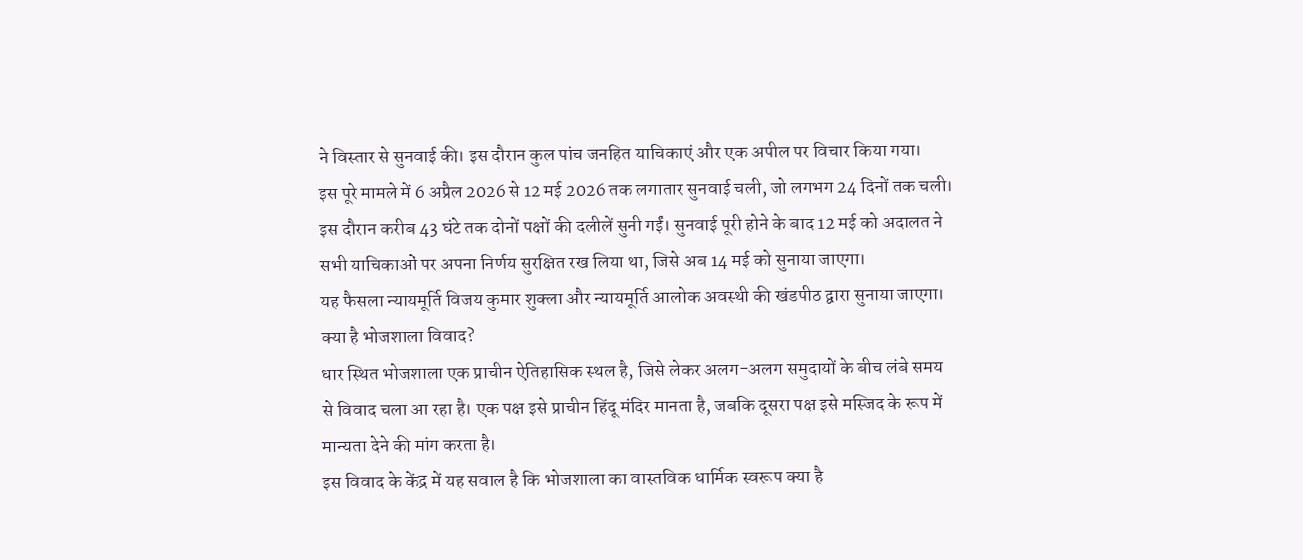ने विस्तार से सुनवाई की। इस दौरान कुल पांच जनहित याचिकाएं और एक अपील पर विचार किया गया।
इस पूरे मामले में 6 अप्रैल 2026 से 12 मई 2026 तक लगातार सुनवाई चली, जो लगभग 24 दिनों तक चली। इस दौरान करीब 43 घंटे तक दोनों पक्षों की दलीलें सुनी गईं। सुनवाई पूरी होने के बाद 12 मई को अदालत ने सभी याचिकाओं पर अपना निर्णय सुरक्षित रख लिया था, जिसे अब 14 मई को सुनाया जाएगा।
यह फैसला न्यायमूर्ति विजय कुमार शुक्ला और न्यायमूर्ति आलोक अवस्थी की खंडपीठ द्वारा सुनाया जाएगा।
क्या है भोजशाला विवाद?
धार स्थित भोजशाला एक प्राचीन ऐतिहासिक स्थल है, जिसे लेकर अलग-अलग समुदायों के बीच लंबे समय से विवाद चला आ रहा है। एक पक्ष इसे प्राचीन हिंदू मंदिर मानता है, जबकि दूसरा पक्ष इसे मस्जिद के रूप में मान्यता देने की मांग करता है।
इस विवाद के केंद्र में यह सवाल है कि भोजशाला का वास्तविक धार्मिक स्वरूप क्या है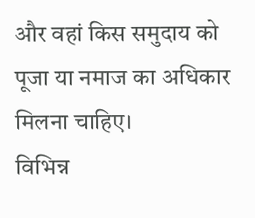और वहां किस समुदाय को पूजा या नमाज का अधिकार मिलना चाहिए।
विभिन्न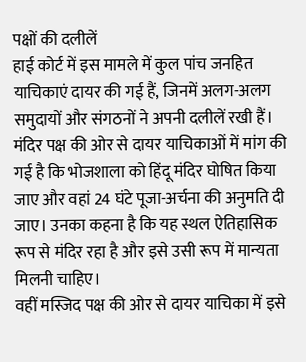पक्षों की दलीलें
हाई कोर्ट में इस मामले में कुल पांच जनहित याचिकाएं दायर की गई हैं, जिनमें अलग-अलग समुदायों और संगठनों ने अपनी दलीलें रखी हैं।
मंदिर पक्ष की ओर से दायर याचिकाओं में मांग की गई है कि भोजशाला को हिंदू मंदिर घोषित किया जाए और वहां 24 घंटे पूजा-अर्चना की अनुमति दी जाए। उनका कहना है कि यह स्थल ऐतिहासिक रूप से मंदिर रहा है और इसे उसी रूप में मान्यता मिलनी चाहिए।
वहीं मस्जिद पक्ष की ओर से दायर याचिका में इसे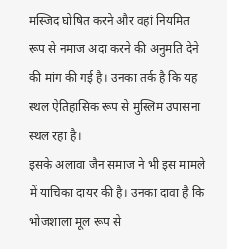मस्जिद घोषित करने और वहां नियमित रूप से नमाज अदा करने की अनुमति देने की मांग की गई है। उनका तर्क है कि यह स्थल ऐतिहासिक रूप से मुस्लिम उपासना स्थल रहा है।
इसके अलावा जैन समाज ने भी इस मामले में याचिका दायर की है। उनका दावा है कि भोजशाला मूल रूप से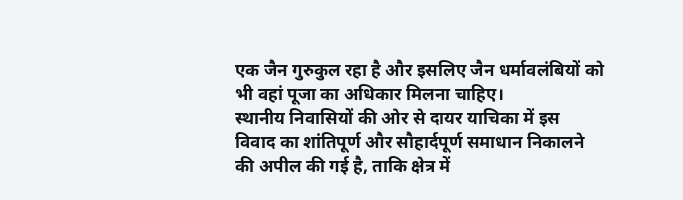एक जैन गुरुकुल रहा है और इसलिए जैन धर्मावलंबियों को भी वहां पूजा का अधिकार मिलना चाहिए।
स्थानीय निवासियों की ओर से दायर याचिका में इस विवाद का शांतिपूर्ण और सौहार्दपूर्ण समाधान निकालने की अपील की गई है, ताकि क्षेत्र में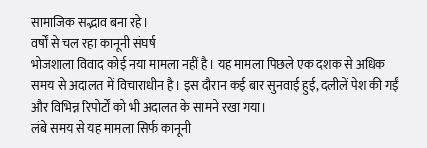सामाजिक सद्भाव बना रहे।
वर्षों से चल रहा कानूनी संघर्ष
भोजशाला विवाद कोई नया मामला नहीं है। यह मामला पिछले एक दशक से अधिक समय से अदालत में विचाराधीन है। इस दौरान कई बार सुनवाई हुई, दलीलें पेश की गईं और विभिन्न रिपोर्टों को भी अदालत के सामने रखा गया।
लंबे समय से यह मामला सिर्फ कानूनी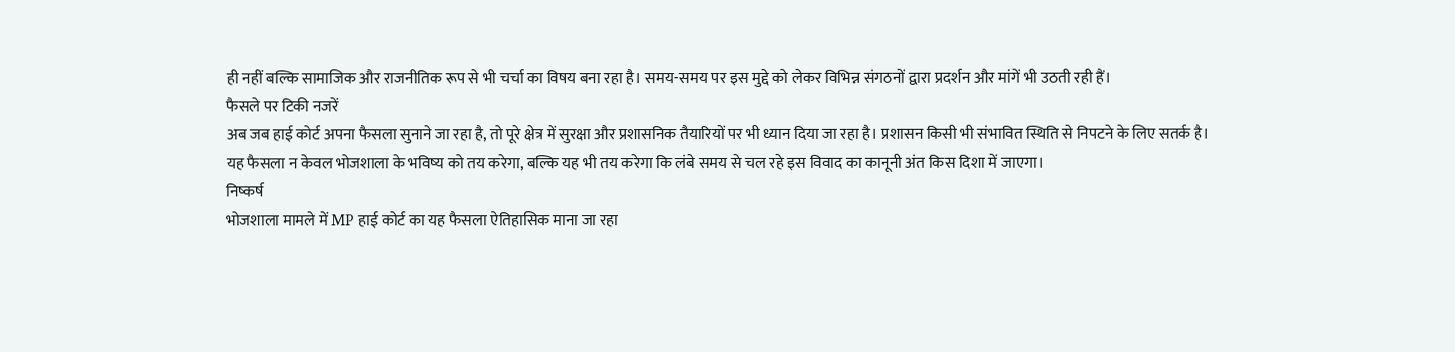ही नहीं बल्कि सामाजिक और राजनीतिक रूप से भी चर्चा का विषय बना रहा है। समय-समय पर इस मुद्दे को लेकर विभिन्न संगठनों द्वारा प्रदर्शन और मांगें भी उठती रही हैं।
फैसले पर टिकी नजरें
अब जब हाई कोर्ट अपना फैसला सुनाने जा रहा है, तो पूरे क्षेत्र में सुरक्षा और प्रशासनिक तैयारियों पर भी ध्यान दिया जा रहा है। प्रशासन किसी भी संभावित स्थिति से निपटने के लिए सतर्क है।
यह फैसला न केवल भोजशाला के भविष्य को तय करेगा, बल्कि यह भी तय करेगा कि लंबे समय से चल रहे इस विवाद का कानूनी अंत किस दिशा में जाएगा।
निष्कर्ष
भोजशाला मामले में MP हाई कोर्ट का यह फैसला ऐतिहासिक माना जा रहा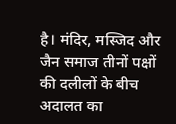है। मंदिर, मस्जिद और जैन समाज तीनों पक्षों की दलीलों के बीच अदालत का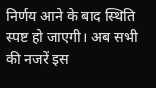निर्णय आने के बाद स्थिति स्पष्ट हो जाएगी। अब सभी की नजरें इस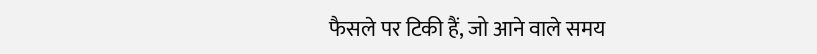फैसले पर टिकी हैं, जो आने वाले समय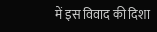में इस विवाद की दिशा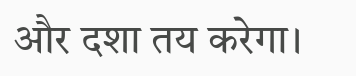और दशा तय करेगा।